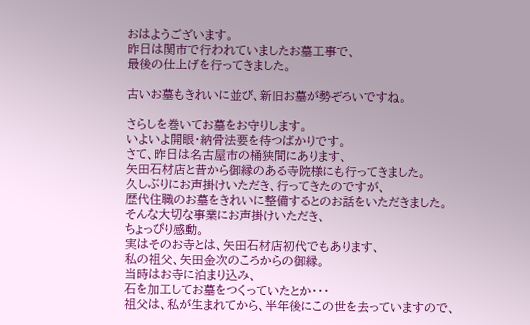おはようございます。
昨日は関市で行われていましたお墓工事で、
最後の仕上げを行ってきました。

古いお墓もきれいに並び、新旧お墓が勢ぞろいですね。

さらしを巻いてお墓をお守りします。
いよいよ開眼・納骨法要を待つばかりです。
さて、昨日は名古屋市の桶狭間にあります、
矢田石材店と昔から御縁のある寺院様にも行ってきました。
久しぶりにお声掛けいただき、行ってきたのですが、
歴代住職のお墓をきれいに整備するとのお話をいただきました。
そんな大切な事業にお声掛けいただき、
ちょっぴり感動。
実はそのお寺とは、矢田石材店初代でもあります、
私の祖父、矢田金次のころからの御縁。
当時はお寺に泊まり込み、
石を加工してお墓をつくっていたとか・・・
祖父は、私が生まれてから、半年後にこの世を去っていますので、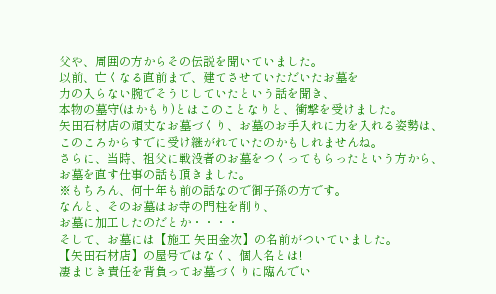父や、周囲の方からその伝説を聞いていました。
以前、亡くなる直前まで、建てさせていただいたお墓を
力の入らない腕でそうじしていたという話を聞き、
本物の墓守(はかもり)とはこのことなりと、衝撃を受けました。
矢田石材店の頑丈なお墓づくり、お墓のお手入れに力を入れる姿勢は、
このころからすでに受け継がれていたのかもしれませんね。
さらに、当時、祖父に戦没者のお墓をつくってもらったという方から、
お墓を直す仕事の話も頂きました。
※もちろん、何十年も前の話なので御子孫の方です。
なんと、そのお墓はお寺の門柱を削り、
お墓に加工したのだとか・・・・
そして、お墓には【施工 矢田金次】の名前がついていました。
【矢田石材店】の屋号ではなく、個人名とは!
凄まじき責任を背負ってお墓づくりに臨んでい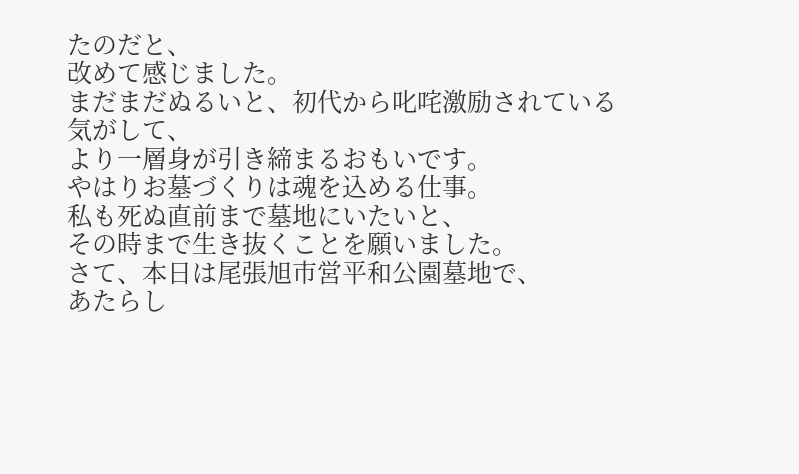たのだと、
改めて感じました。
まだまだぬるいと、初代から叱咤激励されている気がして、
より一層身が引き締まるおもいです。
やはりお墓づくりは魂を込める仕事。
私も死ぬ直前まで墓地にいたいと、
その時まで生き抜くことを願いました。
さて、本日は尾張旭市営平和公園墓地で、
あたらし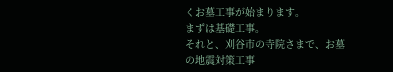くお墓工事が始まります。
まずは基礎工事。
それと、刈谷市の寺院さまで、お墓の地震対策工事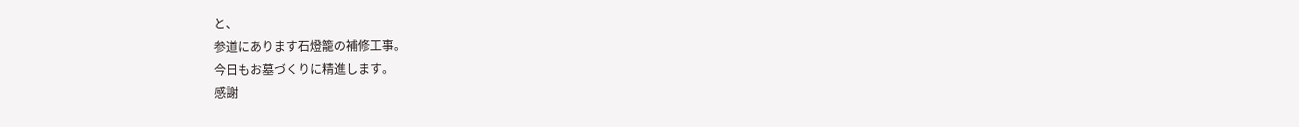と、
参道にあります石燈籠の補修工事。
今日もお墓づくりに精進します。
感謝